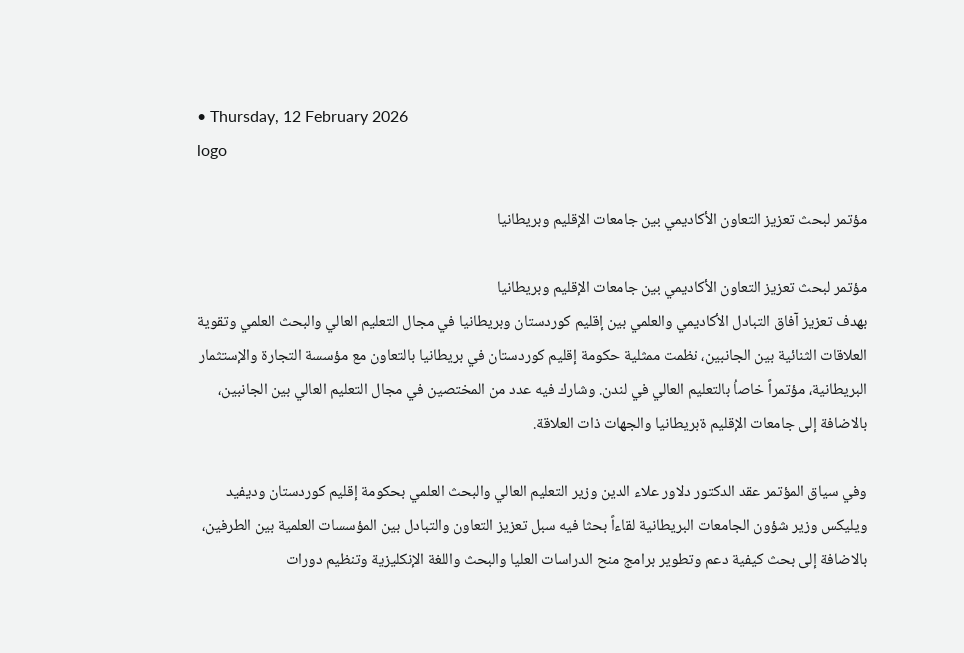• Thursday, 12 February 2026
logo

مؤتمر لبحث تعزيز التعاون الأكاديمي بين جامعات الإقليم وبريطانيا

مؤتمر لبحث تعزيز التعاون الأكاديمي بين جامعات الإقليم وبريطانيا
بهدف تعزيز آفاق التبادل الأكاديمي والعلمي بين إقليم كوردستان وبريطانيا في مجال التعليم العالي والبحث العلمي وتقوية العلاقات الثنائية بين الجانبين، نظمت ممثلية حكومة إقليم كوردستان في بريطانيا بالتعاون مع مؤسسة التجارة والإستثمار البريطانية، مؤتمراً خاصاُ بالتعليم العالي في لندن. وشارك فيه عدد من المختصين في مجال التعليم العالي بين الجانبين، بالاضافة إلى جامعات الإقليم ةبريطانيا والجهات ذات العلاقة.

وفي سياق المؤتمر عقد الدكتور دلاور علاء الدين وزير التعليم العالي والبحث العلمي بحكومة إقليم كوردستان وديفيد ويليكس وزير شؤون الجامعات البريطانية لقاءاً بحثا فيه سبل تعزيز التعاون والتبادل بين المؤسسات العلمية بين الطرفين، بالاضافة إلى بحث كيفية دعم وتطوير برامج منح الدراسات العليا والبحث واللغة الإنكليزية وتنظيم دورات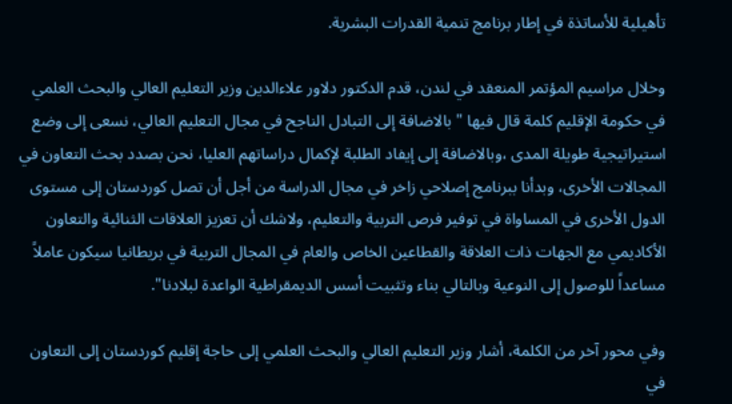تأهيلية للأساتذة في إطار برنامج تنمية القدرات البشرية.

وخلال مراسيم المؤتمر المنعقد في لندن، قدم الدكتور دلاور علاءالدين وزير التعليم العالي والبحث العلمي في حكومة الإقليم كلمة قال فيها " بالاضافة إلى التبادل الناجح في مجال التعليم العالي، نسعى إلى وضع استيراتيجية طويلة المدى ،وبالاضافة إلى إيفاد الطلبة لإكمال دراساتهم العليا، نحن بصدد بحث التعاون في المجالات الأخرى، وبدأنا ببرنامج إصلاحي زاخر في مجال الدراسة من أجل أن تصل كوردستان إلى مستوى الدول الأخرى في المساواة في توفير فرص التربية والتعليم، ولاشك أن تعزيز العلاقات الثنائية والتعاون الأكاديمي مع الجهات ذات العلاقة والقطاعين الخاص والعام في المجال التربية في بريطانيا سيكون عاملاً مساعداً للوصول إلى النوعية وبالتالي بناء وتثبيت أسس الديمقراطية الواعدة لبلادنا".

وفي محور آخر من الكلمة، أشار وزير التعليم العالي والبحث العلمي إلى حاجة إقليم كوردستان إلى التعاون في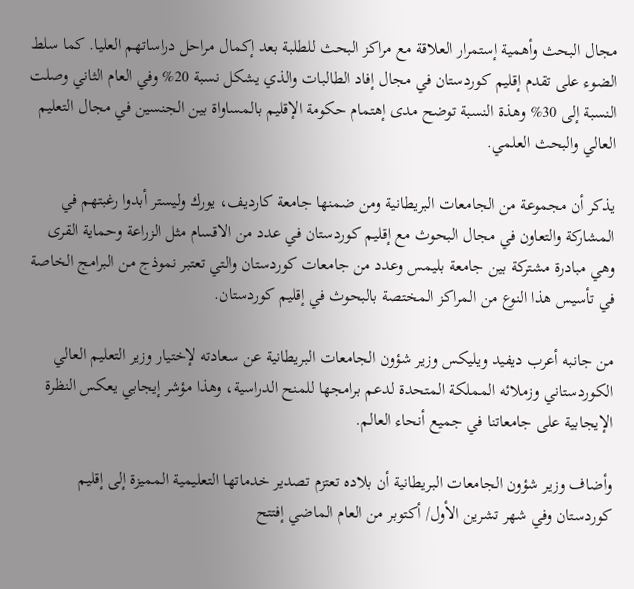مجال البحث وأهمية إستمرار العلاقة مع مراكز البحث للطلبة بعد إكمال مراحل دراساتهم العليا. كما سلط الضوء على تقدم إقليم كوردستان في مجال إفاد الطالبات والذي يشكل نسبة 20% وفي العام الثاني وصلت النسبة إلى 30% وهذة النسبة توضح مدى إهتمام حكومة الإقليم بالمساواة بين الجنسين في مجال التعليم العالي والبحث العلمي.

يذكر أن مجموعة من الجامعات البريطانية ومن ضمنها جامعة كارديف، يورك وليستر أبدوا رغبتهم في المشاركة والتعاون في مجال البحوث مع إقليم كوردستان في عدد من الاقسام مثل الزراعة وحماية القرى وهي مبادرة مشتركة بين جامعة بليمس وعدد من جامعات كوردستان والتي تعتبر نموذج من البرامج الخاصة في تأسيس هذا النوع من المراكز المختصة بالبحوث في إقليم كوردستان.

من جانبه أعرب ديفيد ويليكس وزير شؤون الجامعات البريطانية عن سعادته لإختيار وزير التعليم العالي الكوردستاني وزملائه المملكة المتحدة لدعم برامجها للمنح الدراسية، وهذا مؤشر إيجابي يعكس النظرة الإيجابية على جامعاتنا في جميع أنحاء العالم.

وأضاف وزير شؤون الجامعات البريطانية أن بلاده تعتزم تصدير خدماتها التعليمية المميزة إلى إقليم كوردستان وفي شهر تشرين الأول/ أكتوبر من العام الماضي إفتتح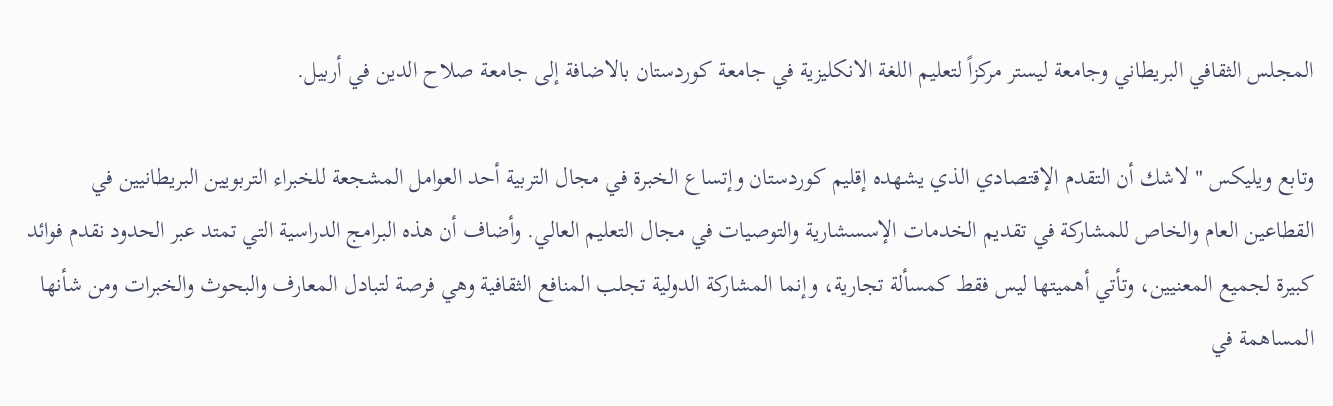المجلس الثقافي البريطاني وجامعة ليستر مركزاً لتعليم اللغة الانكليزية في جامعة كوردستان بالاضافة إلى جامعة صلاح الدين في أربيل.

وتابع ويليكس " لاشك أن التقدم الإقتصادي الذي يشهده إقليم كوردستان وإتساع الخبرة في مجال التربية أحد العوامل المشجعة للخبراء التربويين البريطانيين في القطاعين العام والخاص للمشاركة في تقديم الخدمات الإسسشارية والتوصيات في مجال التعليم العالي. وأضاف أن هذه البرامج الدراسية التي تمتد عبر الحدود نقدم فوائد كبيرة لجميع المعنيين، وتأتي أهميتها ليس فقط كمسألة تجارية، وإنما المشاركة الدولية تجلب المنافع الثقافية وهي فرصة لتبادل المعارف والبحوث والخبرات ومن شأنها المساهمة في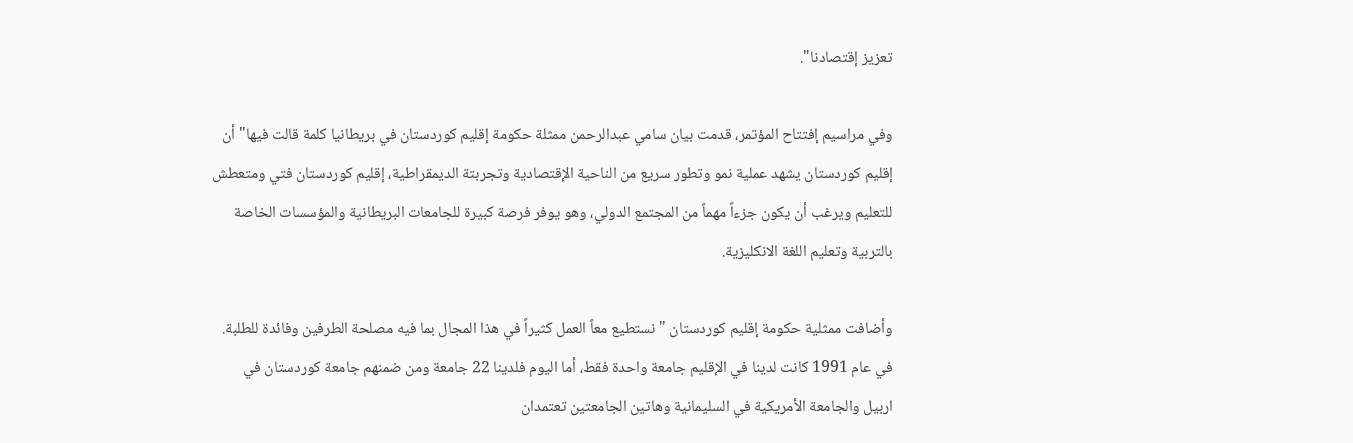تعزيز إقتصادنا".

وفي مراسيم إفتتاح المؤتمر، قدمت بيان سامي عبدالرحمن ممثلة حكومة إقليم كوردستان في بريطانيا كلمة قالت فيها" أن إقليم كوردستان يشهد عملية نمو وتطور سريع من الناحية الإقتصادية وتجربتة الديمقراطية، إقليم كوردستان فتي ومتعطش للتعليم ويرغب أن يكون جزءاً مهماً من المجتمع الدولي، وهو يوفر فرصة كبيرة للجامعات البريطانية والمؤسسات الخاصة بالتربية وتعليم اللغة الانكليزية.

وأضافت ممثلية حكومة إقليم كوردستان " نستطيع معاً العمل كثيراً في هذا المجال بما فيه مصلحة الطرفين وفائدة للطلبة. في عام 1991 كانت لدينا في الإقليم جامعة واحدة فقط، أما اليوم فلدينا 22 جامعة ومن ضمنهم جامعة كوردستان في اربيل والجامعة الأمريكية في السليمانية وهاتين الجامعتين تعتمدان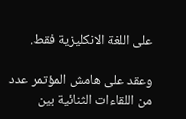على اللغة الانكليزية فقط.

وعقد على هامش المؤتمر عدد من اللقاءات الثنائية بين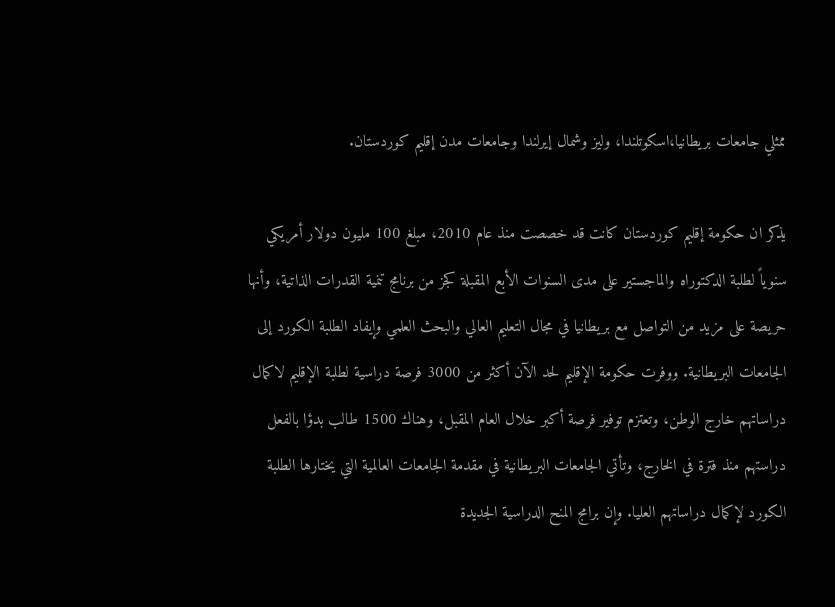ممثلي جامعات بريطانيا،اسكوتلندا، وليز وشمال إيرلندا وجامعات مدن إقليم كوردستان.

يذكر ان حكومة إقليم كوردستان كانت قد خصصت منذ عام 2010، مبلغ 100 مليون دولار أمريكي سنوياً لطلبة الدكتوراه والماجستير على مدى السنوات الأبع المقبلة كجز من برنامج تنمية القدرات الذاتية، وأنها حريصة على مزيد من التواصل مع بريطانيا في مجال التعليم العالي والبحث العلمي وإيفاد الطلبة الكورد إلى الجامعات البريطانية. ووفرت حكومة الإقليم لحد الآن أكثر من 3000 فرصة دراسية لطلبة الإقليم لاكمال دراساتهم خارج الوطن، وتعتزم توفير فرصة أكبر خلال العام المقبل، وهناك 1500 طالب بدؤا بالفعل دراستهم منذ فترة في الخارج، وتأتي الجامعات البريطانية في مقدمة الجامعات العالمية التي يختارها الطلبة الكورد لإكمال دراساتهم العليا. وإن برامج المنح الدراسية الجديدة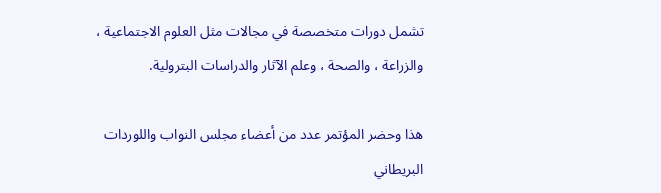تشمل دورات متخصصة في مجالات مثل العلوم الاجتماعية ، والزراعة ، والصحة ، وعلم الآثار والدراسات البترولية.

هذا وحضر المؤتمر عدد من أعضاء مجلس النواب واللوردات البريطاني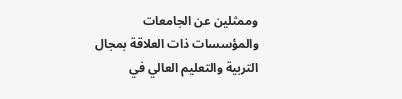وممثلين عن الجامعات والمؤسسات ذات العلاقة بمجال التربية والتعليم العالي في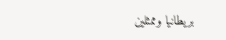بريطانيا وممثلين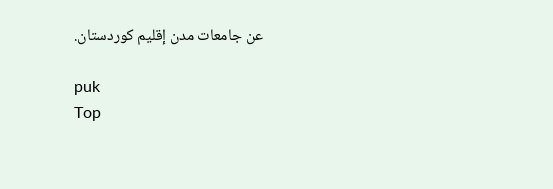عن جامعات مدن إقليم كوردستان.

puk
Top